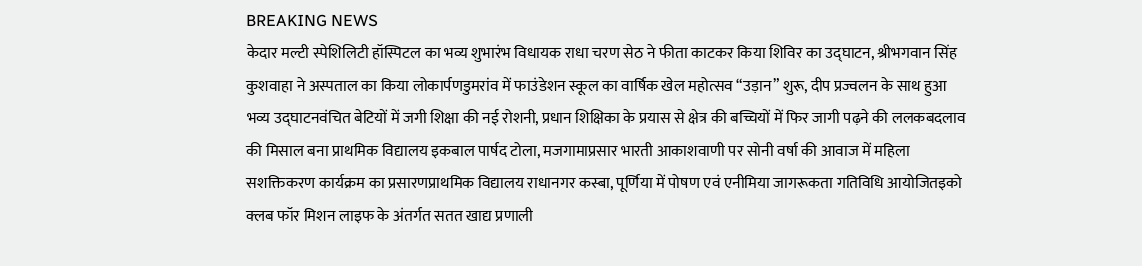BREAKING NEWS
केदार मल्टी स्पेशिलिटी हॉस्पिटल का भव्य शुभारंभ विधायक राधा चरण सेठ ने फीता काटकर किया शिविर का उद्घाटन, श्रीभगवान सिंह कुशवाहा ने अस्पताल का किया लोकार्पणडुमरांव में फाउंडेशन स्कूल का वार्षिक खेल महोत्सव “उड़ान” शुरू, दीप प्रज्वलन के साथ हुआ भव्य उद्घाटनवंचित बेटियों में जगी शिक्षा की नई रोशनी, प्रधान शिक्षिका के प्रयास से क्षेत्र की बच्चियों में फिर जागी पढ़ने की ललकबदलाव की मिसाल बना प्राथमिक विद्यालय इकबाल पार्षद टोला, मजगामाप्रसार भारती आकाशवाणी पर सोनी वर्षा की आवाज में महिला सशक्तिकरण कार्यक्रम का प्रसारणप्राथमिक विद्यालय राधानगर कस्बा, पूर्णिया में पोषण एवं एनीमिया जागरूकता गतिविधि आयोजितइको क्लब फॉर मिशन लाइफ के अंतर्गत सतत खाद्य प्रणाली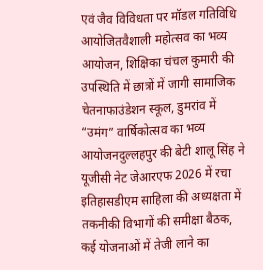एवं जैव विविधता पर मॉडल गतिविधि आयोजितवैशाली महोत्सव का भव्य आयोजन, शिक्षिका चंचल कुमारी की उपस्थिति में छात्रों में जागी सामाजिक चेतनाफाउंडेशन स्कूल, डुमरांव में “उमंग” वार्षिकोत्सव का भव्य आयोजनदुल्लहपुर की बेटी शालू सिंह ने यूजीसी नेट जेआरएफ 2026 में रचा इतिहासडीएम साहिला की अध्यक्षता में तकनीकी विभागों की समीक्षा बैठक, कई योजनाओं में तेजी लाने का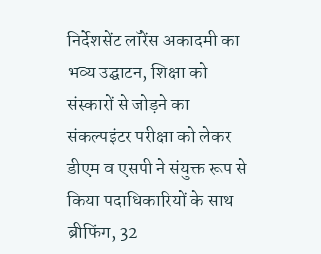निर्देशसेंट लॉरेंस अकादमी का भव्य उद्घाटन, शिक्षा को संस्कारों से जोड़ने का संकल्पइंटर परीक्षा को लेकर डीएम व एसपी ने संयुक्त रूप से किया पदाधिकारियों के साथ ब्रीफिंग, 32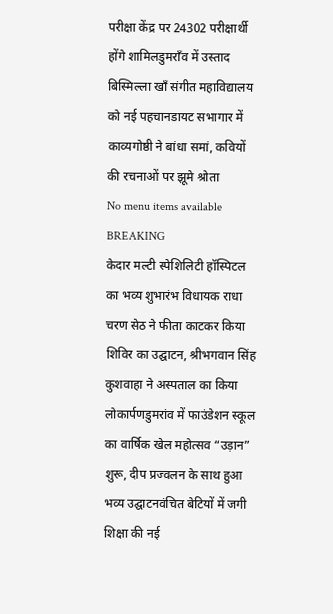परीक्षा केंद्र पर 24302 परीक्षार्थी होंगे शामिलडुमराँव में उस्ताद बिस्मिल्ला खाँ संगीत महाविद्यालय को नई पहचानडायट सभागार में काव्यगोष्ठी ने बांधा समां, कवियों की रचनाओं पर झूमे श्रोता
No menu items available
BREAKING
केदार मल्टी स्पेशिलिटी हॉस्पिटल का भव्य शुभारंभ विधायक राधा चरण सेठ ने फीता काटकर किया शिविर का उद्घाटन, श्रीभगवान सिंह कुशवाहा ने अस्पताल का किया लोकार्पणडुमरांव में फाउंडेशन स्कूल का वार्षिक खेल महोत्सव “उड़ान” शुरू, दीप प्रज्वलन के साथ हुआ भव्य उद्घाटनवंचित बेटियों में जगी शिक्षा की नई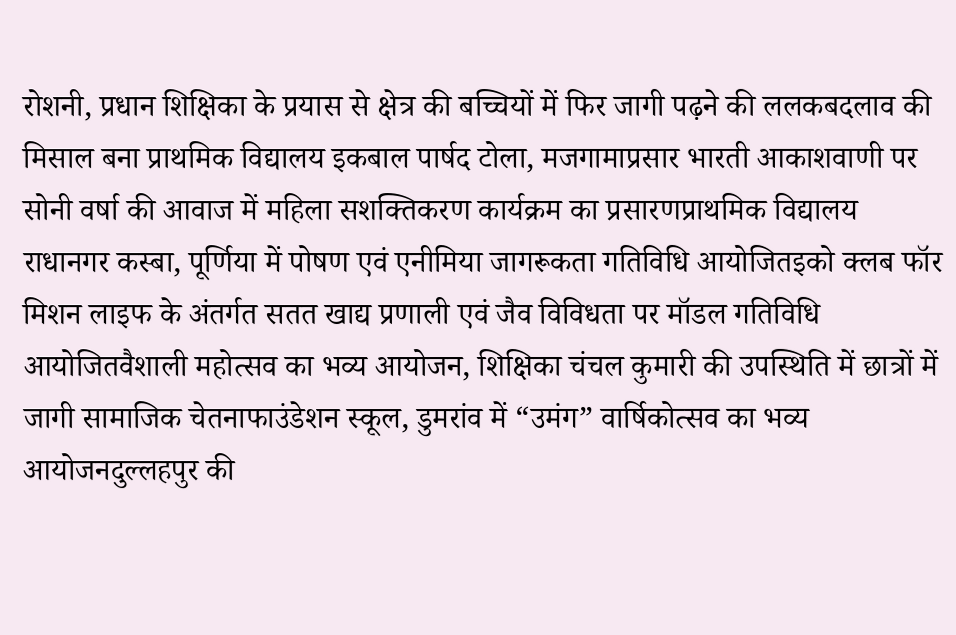रोशनी, प्रधान शिक्षिका के प्रयास से क्षेत्र की बच्चियों में फिर जागी पढ़ने की ललकबदलाव की मिसाल बना प्राथमिक विद्यालय इकबाल पार्षद टोला, मजगामाप्रसार भारती आकाशवाणी पर सोनी वर्षा की आवाज में महिला सशक्तिकरण कार्यक्रम का प्रसारणप्राथमिक विद्यालय राधानगर कस्बा, पूर्णिया में पोषण एवं एनीमिया जागरूकता गतिविधि आयोजितइको क्लब फॉर मिशन लाइफ के अंतर्गत सतत खाद्य प्रणाली एवं जैव विविधता पर मॉडल गतिविधि आयोजितवैशाली महोत्सव का भव्य आयोजन, शिक्षिका चंचल कुमारी की उपस्थिति में छात्रों में जागी सामाजिक चेतनाफाउंडेशन स्कूल, डुमरांव में “उमंग” वार्षिकोत्सव का भव्य आयोजनदुल्लहपुर की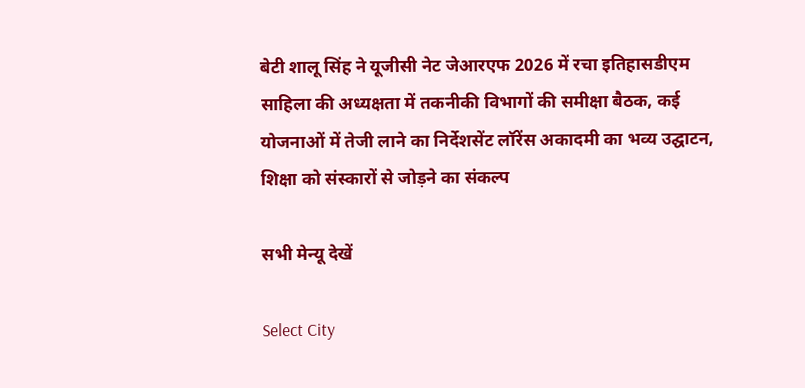बेटी शालू सिंह ने यूजीसी नेट जेआरएफ 2026 में रचा इतिहासडीएम साहिला की अध्यक्षता में तकनीकी विभागों की समीक्षा बैठक, कई योजनाओं में तेजी लाने का निर्देशसेंट लॉरेंस अकादमी का भव्य उद्घाटन, शिक्षा को संस्कारों से जोड़ने का संकल्प

सभी मेन्यू देखें

Select City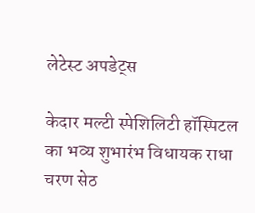लेटेस्ट अपडेट्स

केदार मल्टी स्पेशिलिटी हॉस्पिटल का भव्य शुभारंभ विधायक राधा चरण सेठ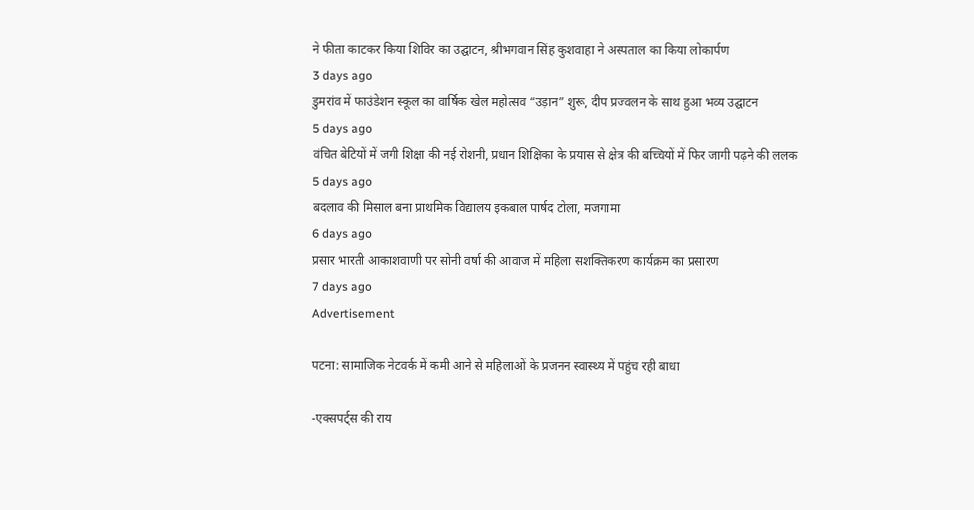ने फीता काटकर किया शिविर का उद्घाटन, श्रीभगवान सिंह कुशवाहा ने अस्पताल का किया लोकार्पण
3 days ago
डुमरांव में फाउंडेशन स्कूल का वार्षिक खेल महोत्सव “उड़ान” शुरू, दीप प्रज्वलन के साथ हुआ भव्य उद्घाटन
5 days ago
वंचित बेटियों में जगी शिक्षा की नई रोशनी, प्रधान शिक्षिका के प्रयास से क्षेत्र की बच्चियों में फिर जागी पढ़ने की ललक
5 days ago
बदलाव की मिसाल बना प्राथमिक विद्यालय इकबाल पार्षद टोला, मजगामा
6 days ago
प्रसार भारती आकाशवाणी पर सोनी वर्षा की आवाज में महिला सशक्तिकरण कार्यक्रम का प्रसारण
7 days ago
Advertisement

पटना: सामाजिक नेटवर्क में कमी आने से महिलाओं के प्रजनन स्वास्थ्य में पहुंच रही बाधा

-एक्सपर्ट्स की राय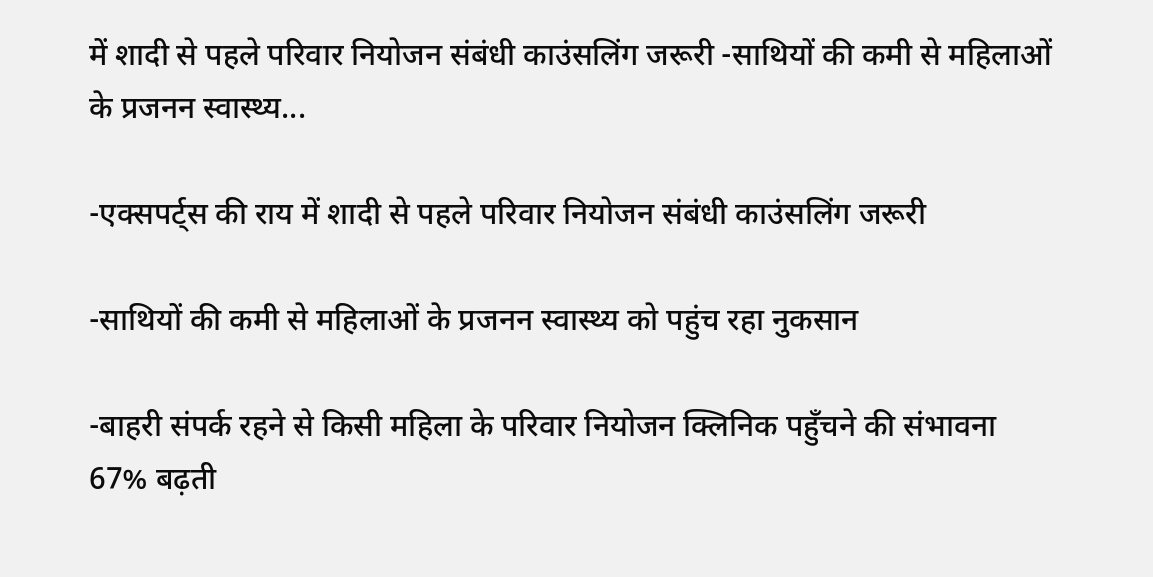में शादी से पहले परिवार नियोजन संबंधी काउंसलिंग जरूरी -साथियों की कमी से महिलाओं के प्रजनन स्वास्थ्य...

-एक्सपर्ट्स की राय में शादी से पहले परिवार नियोजन संबंधी काउंसलिंग जरूरी

-साथियों की कमी से महिलाओं के प्रजनन स्वास्थ्य को पहुंच रहा नुकसान

-बाहरी संपर्क रहने से किसी महिला के परिवार नियोजन क्लिनिक पहुँचने की संभावना 67% बढ़ती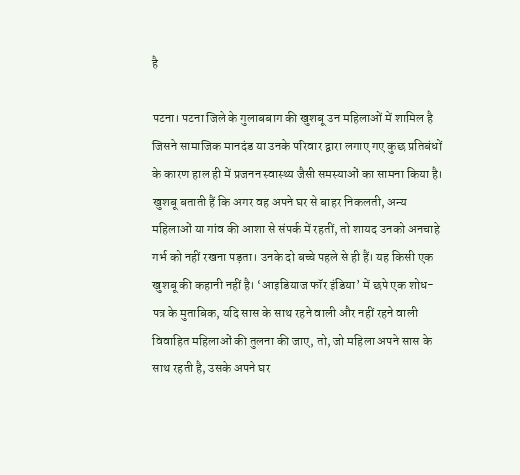है

पटना। पटना जिले के गुलाबबाग की खुशबू उन महिलाओं में शामिल है जिसने सामाजिक मानदंड या उनके परिवार द्वारा लगाए गए कुछ प्रतिबंधों के कारण हाल ही में प्रजनन स्वास्थ्य जैसी समस्याओं का सामना किया है। खुशबू बताती हैं कि अगर वह अपने घर से बाहर निकलती, अन्य महिलाओं या गांव की आशा से संपर्क में रहतीं, तो शायद उनको अनचाहे गर्भ को नहीं रखना पड़ता। उनके दो बच्चे पहले से ही हैं। यह किसी एक खुशबू की कहानी नहीं है। ‘आइडियाज फॉर इंडिया’ में छपे एक शोध-पत्र के मुताबिक, यदि सास के साथ रहने वाली और नहीं रहने वाली विवाहित महिलाओं की तुलना की जाए, तो, जो महिला अपने सास के साथ रहती है, उसके अपने घर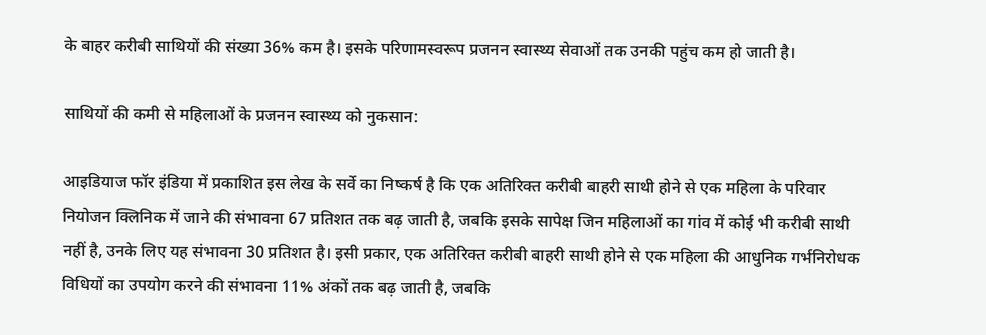के बाहर करीबी साथियों की संख्या 36% कम है। इसके परिणामस्वरूप प्रजनन स्वास्थ्य सेवाओं तक उनकी पहुंच कम हो जाती है।

साथियों की कमी से महिलाओं के प्रजनन स्वास्थ्य को नुकसान:

आइडियाज फॉर इंडिया में प्रकाशित इस लेख के सर्वे का निष्कर्ष है कि एक अतिरिक्त करीबी बाहरी साथी होने से एक महिला के परिवार नियोजन क्लिनिक में जाने की संभावना 67 प्रतिशत तक बढ़ जाती है, जबकि इसके सापेक्ष जिन महिलाओं का गांव में कोई भी करीबी साथी नहीं है, उनके लिए यह संभावना 30 प्रतिशत है। इसी प्रकार, एक अतिरिक्त करीबी बाहरी साथी होने से एक महिला की आधुनिक गर्भनिरोधक विधियों का उपयोग करने की संभावना 11% अंकों तक बढ़ जाती है, जबकि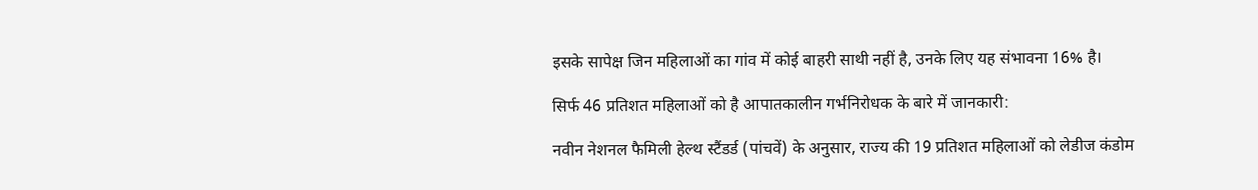इसके सापेक्ष जिन महिलाओं का गांव में कोई बाहरी साथी नहीं है, उनके लिए यह संभावना 16% है।

सिर्फ 46 प्रतिशत महिलाओं को है आपातकालीन गर्भनिरोधक के बारे में जानकारी:

नवीन नेशनल फैमिली हेल्थ स्टैंडर्ड (पांचवें) के अनुसार, राज्य की 19 प्रतिशत महिलाओं को लेडीज कंडोम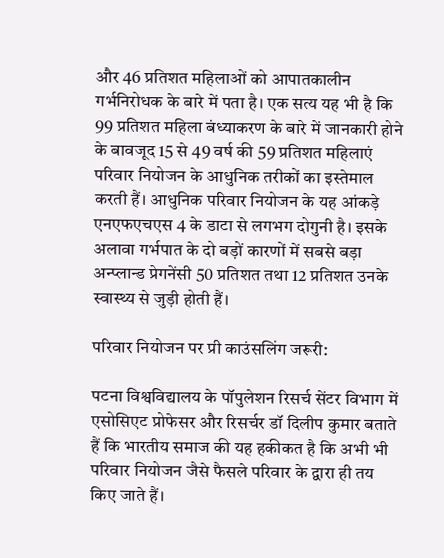और 46 प्रतिशत महिलाओं को आपातकालीन गर्भनिरोधक के बारे में पता है। एक सत्य यह भी है कि 99 प्रतिशत महिला बंध्याकरण के बारे में जानकारी होने के बावजूद 15 से 49 वर्ष की 59 प्रतिशत महिलाएं परिवार नियोजन के आधुनिक तरीकों का इस्तेमाल करती हैं। आधुनिक परिवार नियोजन के यह आंकड़े एनएफएचएस 4 के डाटा से लगभग दोगुनी है। इसके अलावा गर्भपात के दो बड़ों कारणों में सबसे बड़ा अन्प्लान्ड प्रेगनेंसी 50 प्रतिशत तथा 12 प्रतिशत उनके स्वास्थ्य से जुड़ी होती हैं।

परिवार नियोजन पर प्री काउंसलिंग जरूरी:

पटना विश्वविद्यालय के पॉपुलेशन रिसर्च सेंटर विभाग में एसोसिएट प्रोफेसर और रिसर्चर डॉ दिलीप कुमार बताते हैं कि भारतीय समाज की यह हकीकत है कि अभी भी परिवार नियोजन जैसे फैसले परिवार के द्वारा ही तय किए जाते हैं।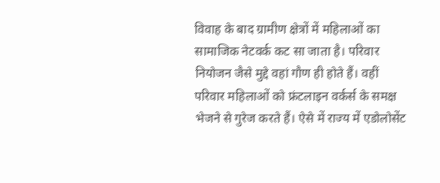विवाह के बाद ग्रामीण क्षेत्रों में महिलाओं का सामाजिक नेटवर्क कट सा जाता है। परिवार नियोजन जैसे मुद्दे वहां गौण ही होते हैं। वहीं परिवार महिलाओं को फ्रंटलाइन वर्कर्स के समक्ष भेजने से गुरेज करते हैं। ऐसे में राज्य में एडोलोसेंट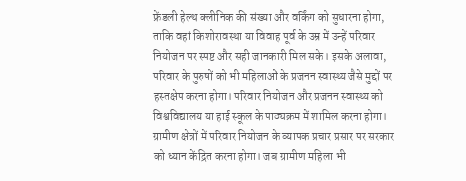फ्रेंडली हेल्थ क्लीनिक की संख्या और वर्किंग को सुधारना होगा, ताकि वहां किशोरावस्था या विवाह पूर्व के उम्र में उन्हें परिवार नियोजन पर स्पष्ट और सही जानकारी मिल सके। इसके अलावा, परिवार के पुरुषों को भी महिलाओं के प्रजनन स्वास्थ्य जैसे मुद्दों पर हस्तक्षेप करना होगा। परिवार नियोजन और प्रजनन स्वास्थ्य को विश्वविद्यालय या हाई स्कूल के पाठ्यक्रम में शामिल करना होगा। ग्रामीण क्षेत्रों में परिवार नियोजन के व्यापक प्रचार प्रसार पर सरकार को ध्यान केंद्रित करना होगा। जब ग्रामीण महिला भी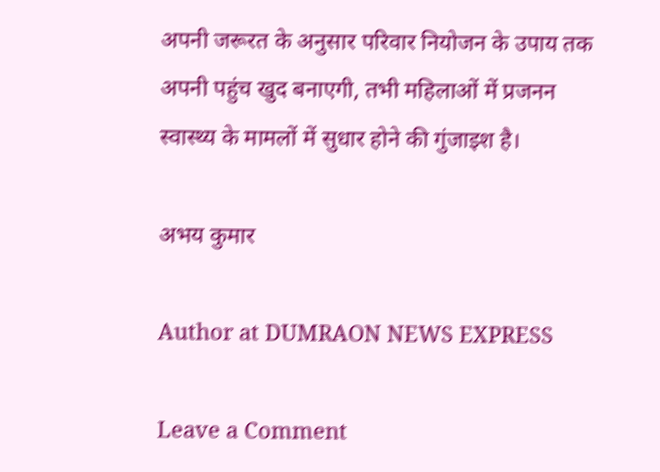अपनी जरूरत के अनुसार परिवार नियोजन के उपाय तक अपनी पहुंच खुद बनाएगी, तभी महिलाओं में प्रजनन स्वास्थ्य के मामलों में सुधार होने की गुंजाइश है।

अभय कुमार

Author at DUMRAON NEWS EXPRESS

Leave a Comment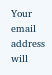Your email address will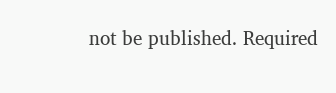not be published. Required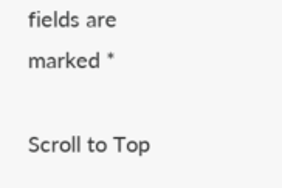fields are marked *

Scroll to Top